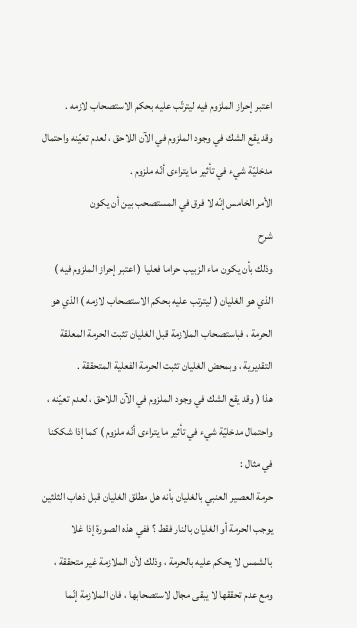اعتبر إحراز الملزوم فيه ليترتّب عليه بحكم الاستصحاب لازمه .
وقد يقع الشك في وجود الملزوم في الآن اللاحق ، لعدم تعيّنه واحتمال مدخليّة شيء في تأثير ما يتراءى أنّه ملزوم .
الأمر الخامس إنّه لا فرق في المستصحب بين أن يكون
شرح
وذلك بأن يكون ماء الزبيب حراما فعليا ( اعتبر إحراز الملزوم فيه ) الذي هو الغليان ( ليترتب عليه بحكم الاستصحاب لازمه ) الذي هو الحرمة ، فباستصحاب الملازمة قبل الغليان تثبت الحرمة المعلقة التقديرية ، وبمحض الغليان تثبت الحرمة الفعلية المتحققة .
هذا ( وقد يقع الشك في وجود الملزوم في الآن اللاحق ، لعدم تعيّنه ، واحتمال مدخليّة شيء في تأثير ما يتراءى أنّه ملزوم ) كما إذا شككنا في مثال :
حرمة العصير العنبي بالغليان بأنه هل مطلق الغليان قبل ذهاب الثلثين يوجب الحرمة أو الغليان بالنار فقط ؟ ففي هذه الصورة إذا غلا بالشمس لا يحكم عليه بالحرمة ، وذلك لأن الملازمة غير متحققة ، ومع عدم تحققها لا يبقى مجال لاستصحابها ، فان الملازمة إنّما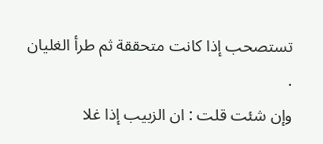تستصحب إذا كانت متحققة ثم طرأ الغليان .
وإن شئت قلت : ان الزبيب إذا غلا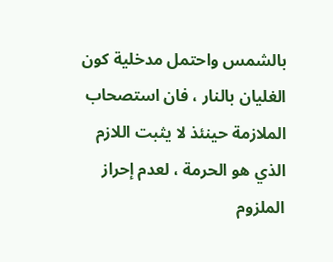بالشمس واحتمل مدخلية كون الغليان بالنار ، فان استصحاب الملازمة حينئذ لا يثبت اللازم الذي هو الحرمة ، لعدم إحراز الملزوم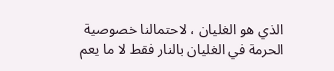الذي هو الغليان ، لاحتمالنا خصوصية الحرمة في الغليان بالنار فقط لا ما يعم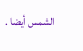الشمس أيضا .